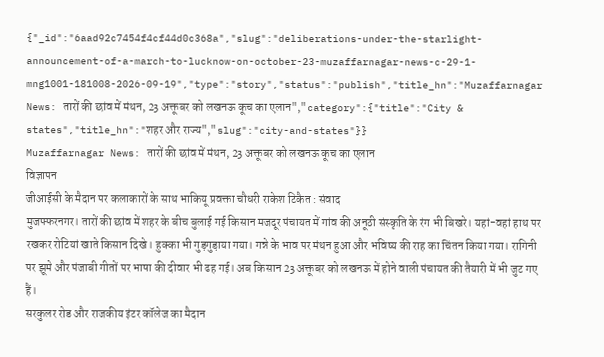{"_id":"6aad92c7454f4cf44d0c368a","slug":"deliberations-under-the-starlight-announcement-of-a-march-to-lucknow-on-october-23-muzaffarnagar-news-c-29-1-mng1001-181008-2026-09-19","type":"story","status":"publish","title_hn":"Muzaffarnagar News: तारों की छांव में मंथन, 23 अक्तूबर को लखनऊ कूच का एलान","category":{"title":"City & states","title_hn":"शहर और राज्य","slug":"city-and-states"}}
Muzaffarnagar News: तारों की छांव में मंथन, 23 अक्तूबर को लखनऊ कूच का एलान
विज्ञापन
जीआईसी के मैदान पर कलाकारों के साथ भाकियू प्रवक्ता चौधरी राकेश टिकैत : संवाद
मुजफ्फरनगर। तारों की छांव में शहर के बीच बुलाई गई किसान मजदूर पंचायत में गांव की अनूठी संस्कृति के रंग भी बिखरे। यहां-वहां हाथ पर रखकर रोटियां खाते किसान दिखे। हुक्का भी गुड़गुड़ाया गया। गन्ने के भाव पर मंथन हुआ और भविष्य की राह का चिंतन किया गया। रागिनी पर झूमे और पंजाबी गीतों पर भाषा की दीवार भी ढह गई। अब किसान 23 अक्तूबर को लखनऊ में होने वाली पंचायत की तैयारी में भी जुट गए हैं।
सरकुलर रोड और राजकीय इंटर कॉलेज का मैदान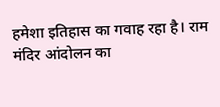हमेशा इतिहास का गवाह रहा है। राम मंदिर आंदोलन का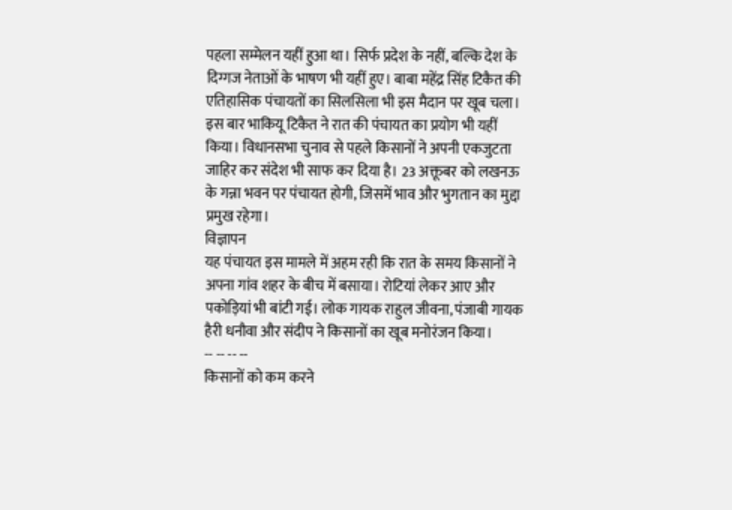पहला सम्मेलन यहीं हुआ था। सिर्फ प्रदेश के नहीं, बल्कि देश के दिग्गज नेताओं के भाषण भी यहीं हुए। बाबा महेंद्र सिंह टिकैत की एतिहासिक पंचायतों का सिलसिला भी इस मैदान पर खूब चला।
इस बार भाकियू टिकैत ने रात की पंचायत का प्रयोग भी यहीं किया। विधानसभा चुनाव से पहले किसानों ने अपनी एकजुटता जाहिर कर संदेश भी साफ कर दिया है। 23 अक्तूबर को लखनऊ के गन्ना भवन पर पंचायत होगी, जिसमें भाव और भुगतान का मुद्दा प्रमुख रहेगा।
विज्ञापन
यह पंचायत इस मामले में अहम रही कि रात के समय किसानों ने अपना गांव शहर के बीच में बसाया। रोटियां लेकर आए और पकोड़ियां भी बांटी गई। लोक गायक राहुल जीवना, पंजाबी गायक हैरी धनौवा और संदीप ने किसानों का खूब मनोरंजन किया।
-- -- -- --
किसानों को कम करने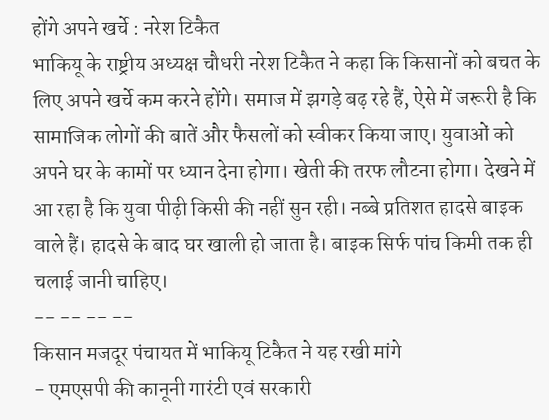होंगे अपने खर्चे : नरेश टिकैत
भाकियू के राष्ट्रीय अध्यक्ष चौधरी नरेश टिकैत ने कहा कि किसानों को बचत के लिए अपने खर्चे कम करने होंगे। समाज में झगड़े बढ़ रहे हैं, ऐसे में जरूरी है कि सामाजिक लोगों की बातें और फैसलों को स्वीकर किया जाए। युवाओं को अपने घर के कामों पर ध्यान देना होगा। खेती की तरफ लौटना होगा। देखने में आ रहा है कि युवा पीढ़ी किसी की नहीं सुन रही। नब्बे प्रतिशत हादसे बाइक वाले हैं। हादसे के बाद घर खाली हो जाता है। बाइक सिर्फ पांच किमी तक ही चलाई जानी चाहिए।
-- -- -- --
किसान मजदूर पंचायत में भाकियू टिकैत ने यह रखी मांगे
- एमएसपी की कानूनी गारंटी एवं सरकारी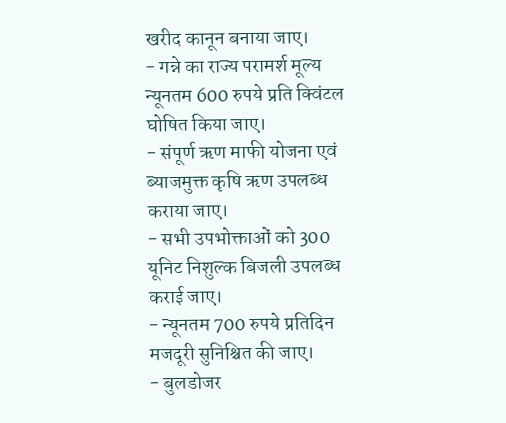खरीद कानून बनाया जाए।
- गन्ने का राज्य परामर्श मूल्य न्यूनतम 600 रुपये प्रति क्विंटल घोषित किया जाए।
- संपूर्ण ऋण माफी योजना एवं ब्याजमुक्त कृषि ऋण उपलब्ध कराया जाए।
- सभी उपभोक्ताओं को 300 यूनिट निशुल्क बिजली उपलब्ध कराई जाए।
- न्यूनतम 700 रुपये प्रतिदिन मजदूरी सुनिश्चित की जाए।
- बुलडोजर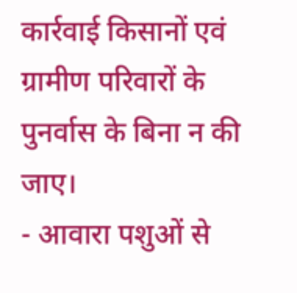कार्रवाई किसानों एवं ग्रामीण परिवारों के पुनर्वास के बिना न की जाए।
- आवारा पशुओं से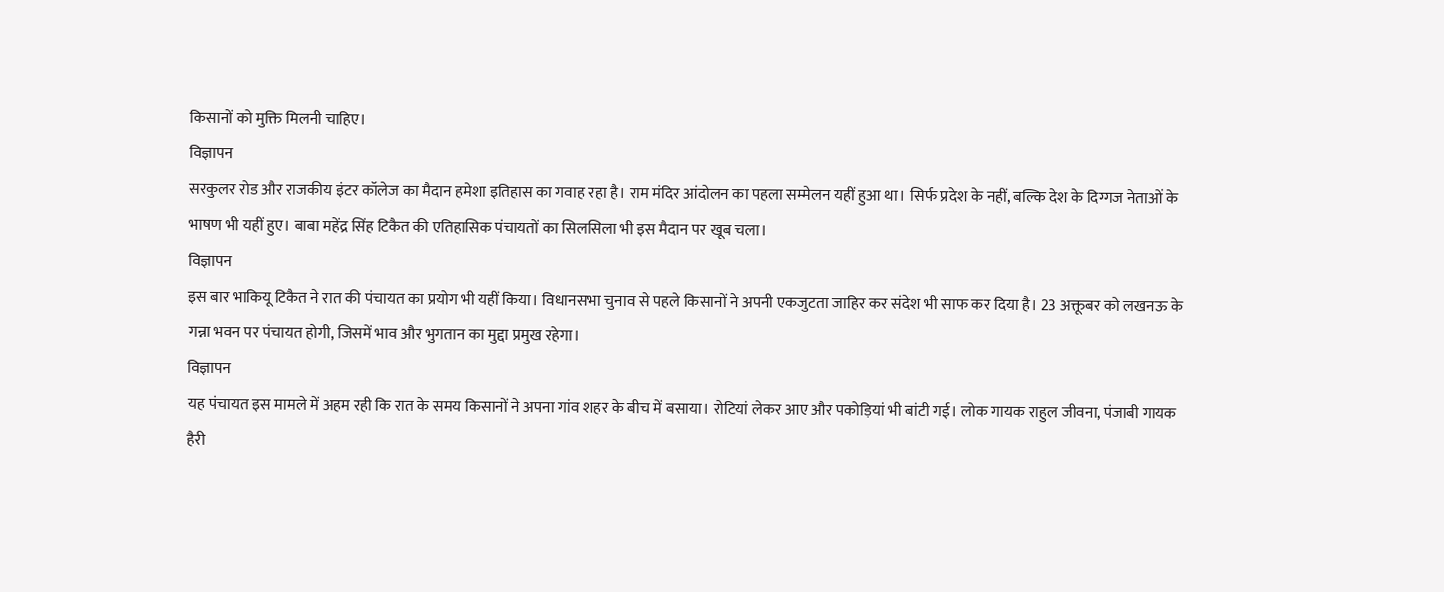किसानों को मुक्ति मिलनी चाहिए।
विज्ञापन
सरकुलर रोड और राजकीय इंटर कॉलेज का मैदान हमेशा इतिहास का गवाह रहा है। राम मंदिर आंदोलन का पहला सम्मेलन यहीं हुआ था। सिर्फ प्रदेश के नहीं, बल्कि देश के दिग्गज नेताओं के भाषण भी यहीं हुए। बाबा महेंद्र सिंह टिकैत की एतिहासिक पंचायतों का सिलसिला भी इस मैदान पर खूब चला।
विज्ञापन
इस बार भाकियू टिकैत ने रात की पंचायत का प्रयोग भी यहीं किया। विधानसभा चुनाव से पहले किसानों ने अपनी एकजुटता जाहिर कर संदेश भी साफ कर दिया है। 23 अक्तूबर को लखनऊ के गन्ना भवन पर पंचायत होगी, जिसमें भाव और भुगतान का मुद्दा प्रमुख रहेगा।
विज्ञापन
यह पंचायत इस मामले में अहम रही कि रात के समय किसानों ने अपना गांव शहर के बीच में बसाया। रोटियां लेकर आए और पकोड़ियां भी बांटी गई। लोक गायक राहुल जीवना, पंजाबी गायक हैरी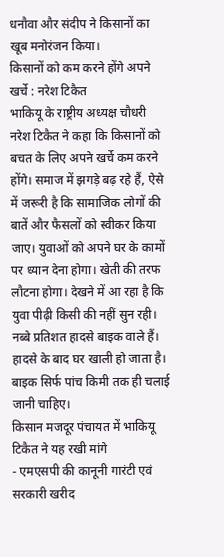धनौवा और संदीप ने किसानों का खूब मनोरंजन किया।
किसानों को कम करने होंगे अपने खर्चे : नरेश टिकैत
भाकियू के राष्ट्रीय अध्यक्ष चौधरी नरेश टिकैत ने कहा कि किसानों को बचत के लिए अपने खर्चे कम करने होंगे। समाज में झगड़े बढ़ रहे हैं, ऐसे में जरूरी है कि सामाजिक लोगों की बातें और फैसलों को स्वीकर किया जाए। युवाओं को अपने घर के कामों पर ध्यान देना होगा। खेती की तरफ लौटना होगा। देखने में आ रहा है कि युवा पीढ़ी किसी की नहीं सुन रही। नब्बे प्रतिशत हादसे बाइक वाले हैं। हादसे के बाद घर खाली हो जाता है। बाइक सिर्फ पांच किमी तक ही चलाई जानी चाहिए।
किसान मजदूर पंचायत में भाकियू टिकैत ने यह रखी मांगे
- एमएसपी की कानूनी गारंटी एवं सरकारी खरीद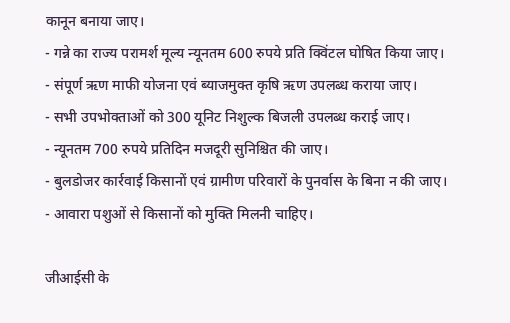कानून बनाया जाए।
- गन्ने का राज्य परामर्श मूल्य न्यूनतम 600 रुपये प्रति क्विंटल घोषित किया जाए।
- संपूर्ण ऋण माफी योजना एवं ब्याजमुक्त कृषि ऋण उपलब्ध कराया जाए।
- सभी उपभोक्ताओं को 300 यूनिट निशुल्क बिजली उपलब्ध कराई जाए।
- न्यूनतम 700 रुपये प्रतिदिन मजदूरी सुनिश्चित की जाए।
- बुलडोजर कार्रवाई किसानों एवं ग्रामीण परिवारों के पुनर्वास के बिना न की जाए।
- आवारा पशुओं से किसानों को मुक्ति मिलनी चाहिए।

जीआईसी के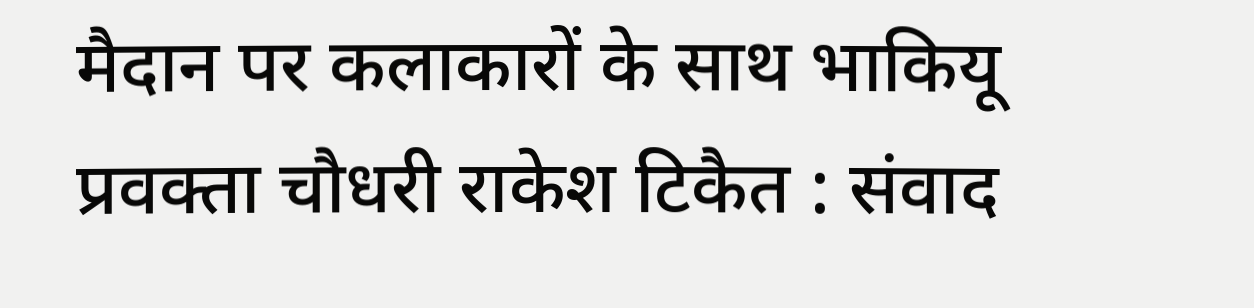मैदान पर कलाकारों के साथ भाकियू प्रवक्ता चौधरी राकेश टिकैत : संवाद